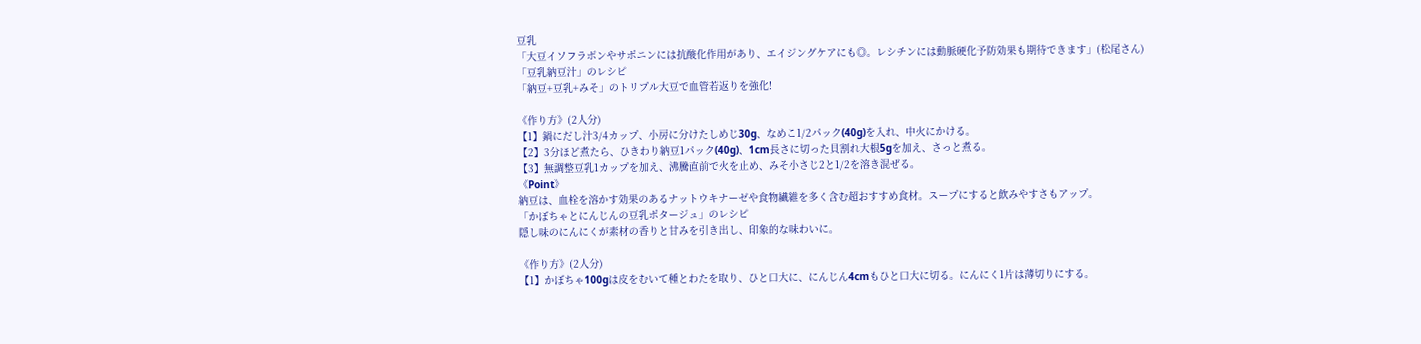豆乳
「大豆イソフラボンやサポニンには抗酸化作用があり、エイジングケアにも◎。レシチンには動脈硬化予防効果も期待できます」(松尾さん)
「豆乳納豆汁」のレシピ
「納豆+豆乳+みそ」のトリプル大豆で血管若返りを強化!

《作り方》(2人分)
【1】鍋にだし汁3/4カップ、小房に分けたしめじ30g、なめこ1/2パック(40g)を入れ、中火にかける。
【2】3分ほど煮たら、ひきわり納豆1パック(40g)、1cm長さに切った貝割れ大根5gを加え、さっと煮る。
【3】無調整豆乳1カップを加え、沸騰直前で火を止め、みそ小さじ2と1/2を溶き混ぜる。
《Point》
納豆は、血栓を溶かす効果のあるナットウキナーゼや食物繊維を多く含む超おすすめ食材。スープにすると飲みやすさもアップ。
「かぼちゃとにんじんの豆乳ポタージュ」のレシピ
隠し味のにんにくが素材の香りと甘みを引き出し、印象的な味わいに。

《作り方》(2人分)
【1】かぼちゃ100gは皮をむいて種とわたを取り、ひと口大に、にんじん4cmもひと口大に切る。にんにく1片は薄切りにする。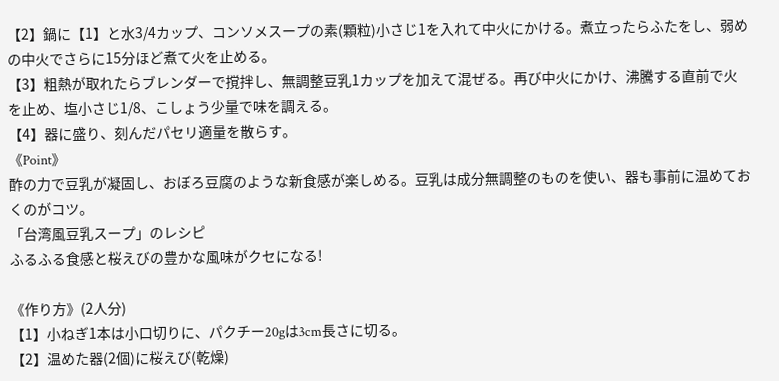【2】鍋に【1】と水3/4カップ、コンソメスープの素(顆粒)小さじ1を入れて中火にかける。煮立ったらふたをし、弱めの中火でさらに15分ほど煮て火を止める。
【3】粗熱が取れたらブレンダーで撹拌し、無調整豆乳1カップを加えて混ぜる。再び中火にかけ、沸騰する直前で火を止め、塩小さじ1/8、こしょう少量で味を調える。
【4】器に盛り、刻んだパセリ適量を散らす。
《Point》
酢の力で豆乳が凝固し、おぼろ豆腐のような新食感が楽しめる。豆乳は成分無調整のものを使い、器も事前に温めておくのがコツ。
「台湾風豆乳スープ」のレシピ
ふるふる食感と桜えびの豊かな風味がクセになる!

《作り方》(2人分)
【1】小ねぎ1本は小口切りに、パクチー20gは3cm長さに切る。
【2】温めた器(2個)に桜えび(乾燥)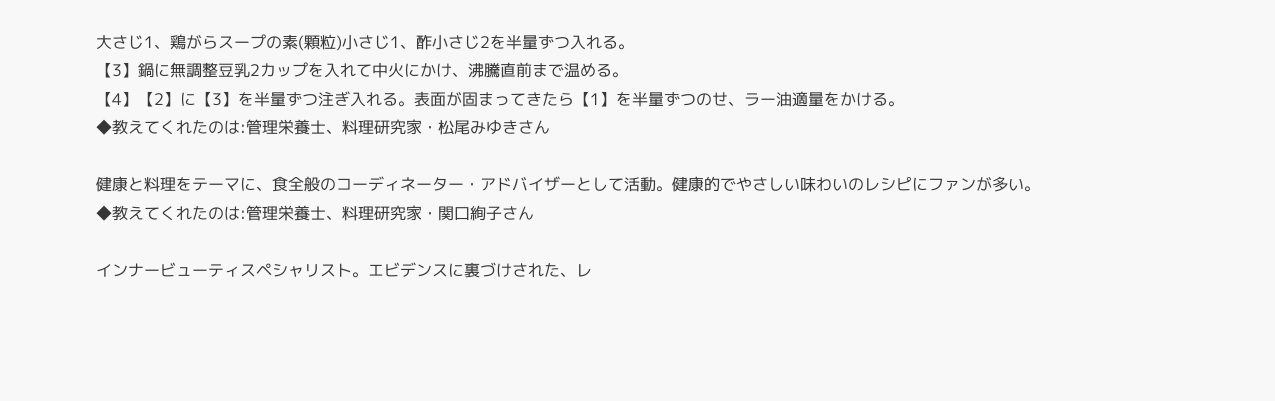大さじ1、鶏がらスープの素(顆粒)小さじ1、酢小さじ2を半量ずつ入れる。
【3】鍋に無調整豆乳2カップを入れて中火にかけ、沸騰直前まで温める。
【4】【2】に【3】を半量ずつ注ぎ入れる。表面が固まってきたら【1】を半量ずつのせ、ラー油適量をかける。
◆教えてくれたのは:管理栄養士、料理研究家・松尾みゆきさん

健康と料理をテーマに、食全般のコーディネーター・アドバイザーとして活動。健康的でやさしい味わいのレシピにファンが多い。
◆教えてくれたのは:管理栄養士、料理研究家・関口絢子さん

インナービューティスペシャリスト。エビデンスに裏づけされた、レ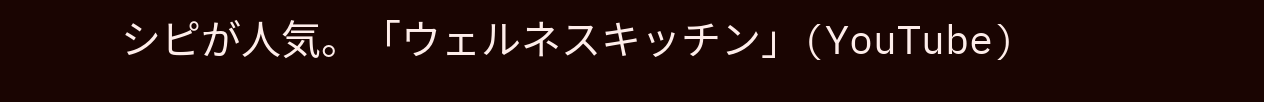シピが人気。「ウェルネスキッチン」(YouTube)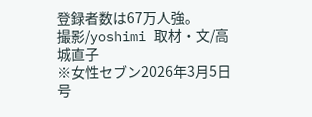登録者数は67万人強。
撮影/yoshimi 取材・文/高城直子
※女性セブン2026年3月5日号